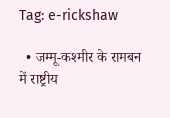Tag: e-rickshaw

  • जम्मू-कश्मीर के रामबन में राष्ट्रीय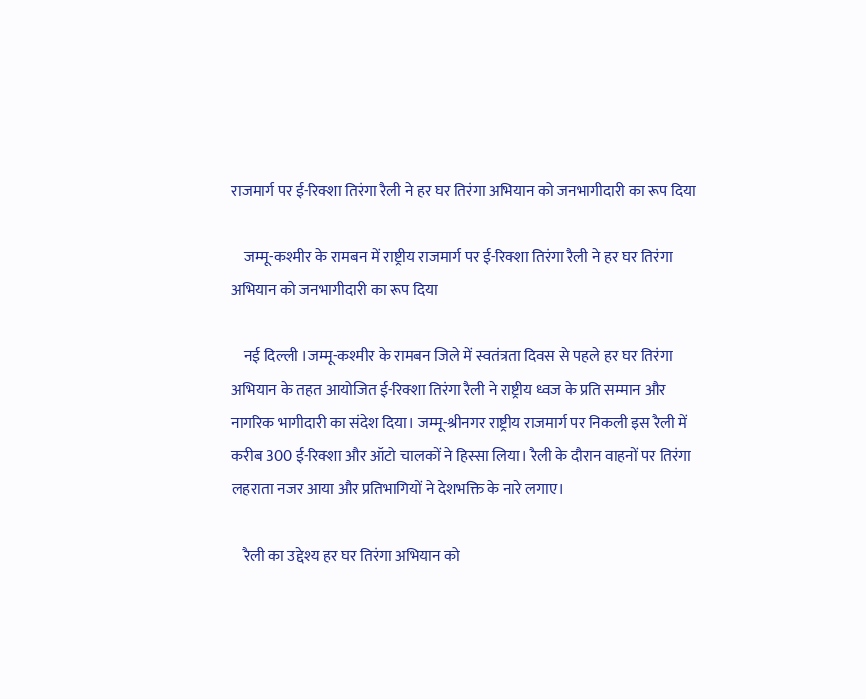राजमार्ग पर ई-रिक्शा तिरंगा रैली ने हर घर तिरंगा अभियान को जनभागीदारी का रूप दिया

    जम्मू-कश्मीर के रामबन में राष्ट्रीय राजमार्ग पर ई-रिक्शा तिरंगा रैली ने हर घर तिरंगा अभियान को जनभागीदारी का रूप दिया

    नई दिल्ली ।जम्मू-कश्मीर के रामबन जिले में स्वतंत्रता दिवस से पहले हर घर तिरंगा अभियान के तहत आयोजित ई-रिक्शा तिरंगा रैली ने राष्ट्रीय ध्वज के प्रति सम्मान और नागरिक भागीदारी का संदेश दिया। जम्मू-श्रीनगर राष्ट्रीय राजमार्ग पर निकली इस रैली में करीब 300 ई-रिक्शा और ऑटो चालकों ने हिस्सा लिया। रैली के दौरान वाहनों पर तिरंगा लहराता नजर आया और प्रतिभागियों ने देशभक्ति के नारे लगाए।

    रैली का उद्देश्य हर घर तिरंगा अभियान को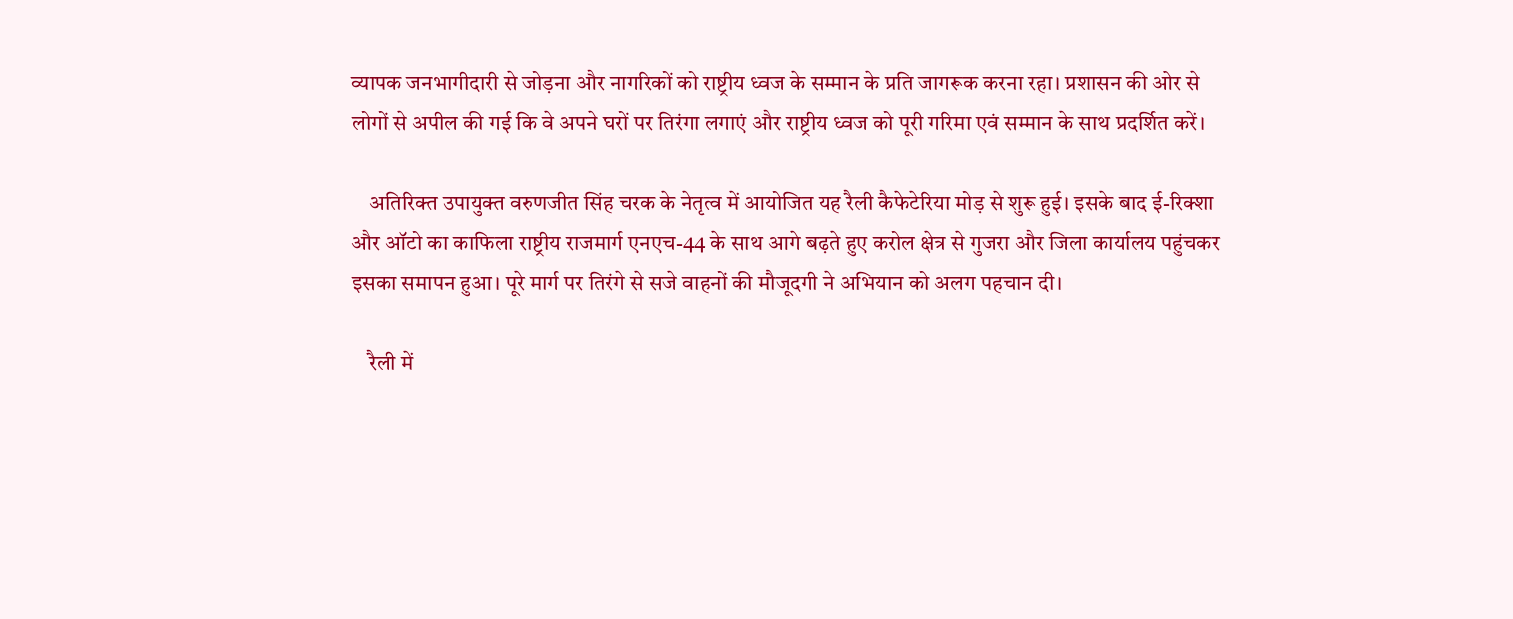व्यापक जनभागीदारी से जोड़ना और नागरिकों को राष्ट्रीय ध्वज के सम्मान के प्रति जागरूक करना रहा। प्रशासन की ओर से लोगों से अपील की गई कि वे अपने घरों पर तिरंगा लगाएं और राष्ट्रीय ध्वज को पूरी गरिमा एवं सम्मान के साथ प्रदर्शित करें।

    अतिरिक्त उपायुक्त वरुणजीत सिंह चरक के नेतृत्व में आयोजित यह रैली कैफेटेरिया मोड़ से शुरू हुई। इसके बाद ई-रिक्शा और ऑटो का काफिला राष्ट्रीय राजमार्ग एनएच-44 के साथ आगे बढ़ते हुए करोल क्षेत्र से गुजरा और जिला कार्यालय पहुंचकर इसका समापन हुआ। पूरे मार्ग पर तिरंगे से सजे वाहनों की मौजूदगी ने अभियान को अलग पहचान दी।

    रैली में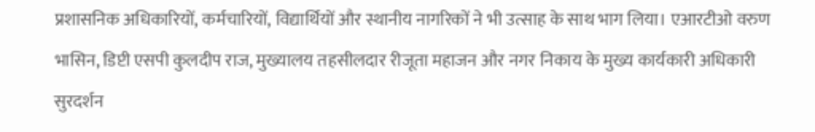प्रशासनिक अधिकारियों, कर्मचारियों, विद्यार्थियों और स्थानीय नागरिकों ने भी उत्साह के साथ भाग लिया। एआरटीओ वरुण भासिन, डिप्टी एसपी कुलदीप राज, मुख्यालय तहसीलदार रीजूता महाजन और नगर निकाय के मुख्य कार्यकारी अधिकारी सुरदर्शन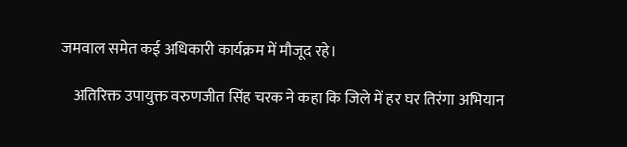जमवाल समेत कई अधिकारी कार्यक्रम में मौजूद रहे।

    अतिरिक्त उपायुक्त वरुणजीत सिंह चरक ने कहा कि जिले में हर घर तिरंगा अभियान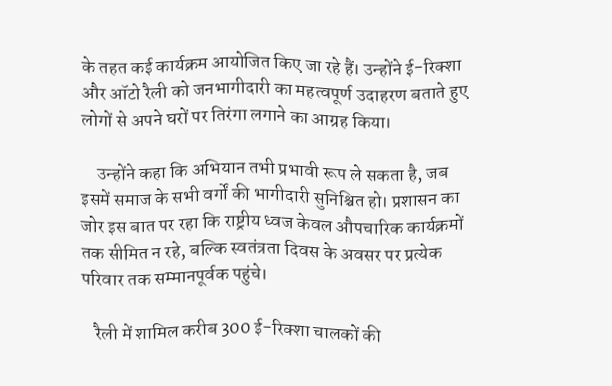के तहत कई कार्यक्रम आयोजित किए जा रहे हैं। उन्होंने ई-रिक्शा और ऑटो रैली को जनभागीदारी का महत्वपूर्ण उदाहरण बताते हुए लोगों से अपने घरों पर तिरंगा लगाने का आग्रह किया।

    उन्होंने कहा कि अभियान तभी प्रभावी रूप ले सकता है, जब इसमें समाज के सभी वर्गों की भागीदारी सुनिश्चित हो। प्रशासन का जोर इस बात पर रहा कि राष्ट्रीय ध्वज केवल औपचारिक कार्यक्रमों तक सीमित न रहे, बल्कि स्वतंत्रता दिवस के अवसर पर प्रत्येक परिवार तक सम्मानपूर्वक पहुंचे।

    रैली में शामिल करीब 300 ई-रिक्शा चालकों की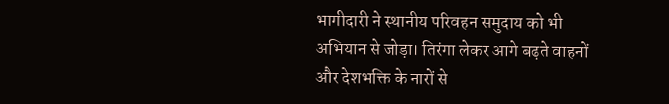भागीदारी ने स्थानीय परिवहन समुदाय को भी अभियान से जोड़ा। तिरंगा लेकर आगे बढ़ते वाहनों और देशभक्ति के नारों से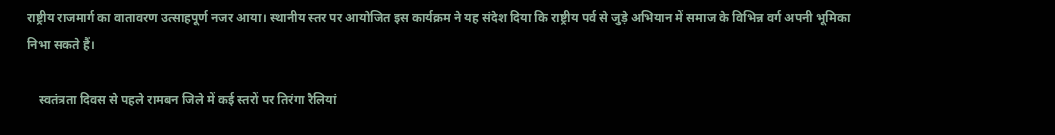राष्ट्रीय राजमार्ग का वातावरण उत्साहपूर्ण नजर आया। स्थानीय स्तर पर आयोजित इस कार्यक्रम ने यह संदेश दिया कि राष्ट्रीय पर्व से जुड़े अभियान में समाज के विभिन्न वर्ग अपनी भूमिका निभा सकते हैं।

    स्वतंत्रता दिवस से पहले रामबन जिले में कई स्तरों पर तिरंगा रैलियां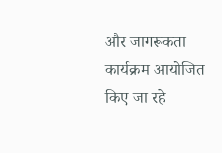और जागरूकता कार्यक्रम आयोजित किए जा रहे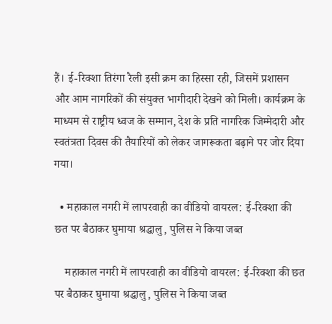हैं। ई-रिक्शा तिरंगा रैली इसी क्रम का हिस्सा रही, जिसमें प्रशासन और आम नागरिकों की संयुक्त भागीदारी देखने को मिली। कार्यक्रम के माध्यम से राष्ट्रीय ध्वज के सम्मान, देश के प्रति नागरिक जिम्मेदारी और स्वतंत्रता दिवस की तैयारियों को लेकर जागरूकता बढ़ाने पर जोर दिया गया।

  • महाकाल नगरी में लापरवाही का वीडियो वायरल: ई-रिक्शा की छत पर बैठाकर घुमाया श्रद्धालु, पुलिस ने किया जब्त

    महाकाल नगरी में लापरवाही का वीडियो वायरल: ई-रिक्शा की छत पर बैठाकर घुमाया श्रद्धालु, पुलिस ने किया जब्त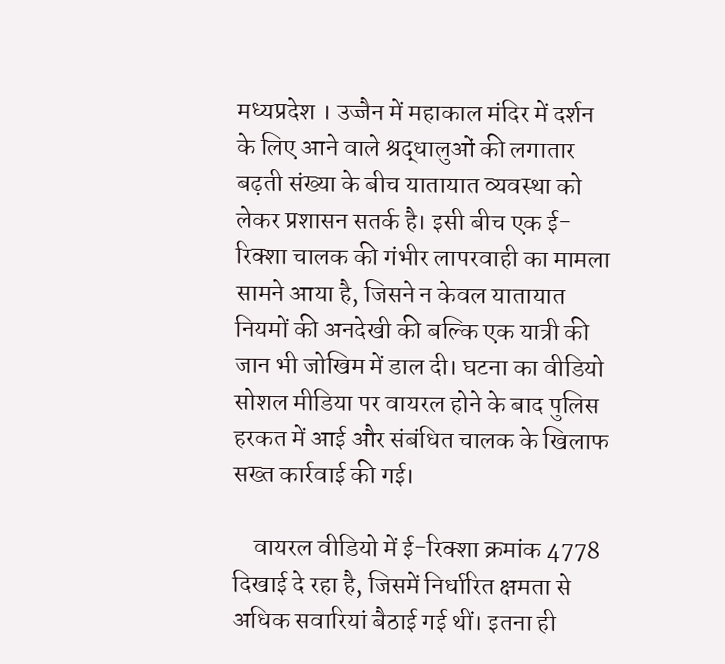मध्यप्रदेश । उज्जैन में महाकाल मंदिर में दर्शन के लिए आने वाले श्रद्धालुओं की लगातार बढ़ती संख्या के बीच यातायात व्यवस्था को लेकर प्रशासन सतर्क है। इसी बीच एक ई-रिक्शा चालक की गंभीर लापरवाही का मामला सामने आया है, जिसने न केवल यातायात नियमों की अनदेखी की बल्कि एक यात्री की जान भी जोखिम में डाल दी। घटना का वीडियो सोशल मीडिया पर वायरल होने के बाद पुलिस हरकत में आई और संबंधित चालक के खिलाफ सख्त कार्रवाई की गई।

    वायरल वीडियो में ई-रिक्शा क्रमांक 4778 दिखाई दे रहा है, जिसमें निर्धारित क्षमता से अधिक सवारियां बैठाई गई थीं। इतना ही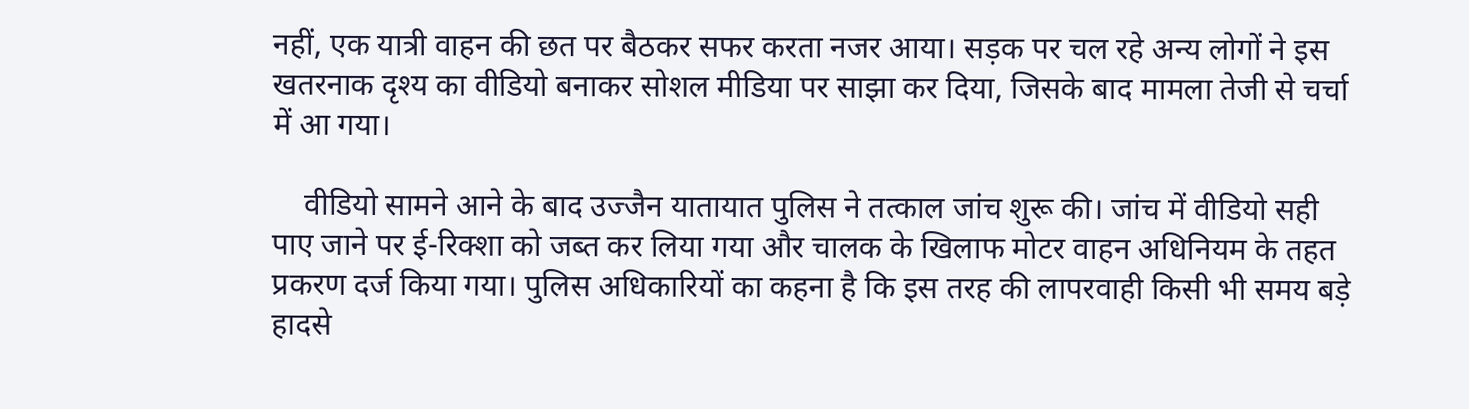नहीं, एक यात्री वाहन की छत पर बैठकर सफर करता नजर आया। सड़क पर चल रहे अन्य लोगों ने इस खतरनाक दृश्य का वीडियो बनाकर सोशल मीडिया पर साझा कर दिया, जिसके बाद मामला तेजी से चर्चा में आ गया।

    वीडियो सामने आने के बाद उज्जैन यातायात पुलिस ने तत्काल जांच शुरू की। जांच में वीडियो सही पाए जाने पर ई-रिक्शा को जब्त कर लिया गया और चालक के खिलाफ मोटर वाहन अधिनियम के तहत प्रकरण दर्ज किया गया। पुलिस अधिकारियों का कहना है कि इस तरह की लापरवाही किसी भी समय बड़े हादसे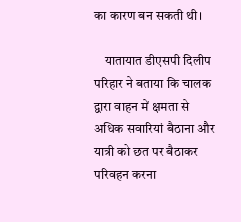का कारण बन सकती थी।

    यातायात डीएसपी दिलीप परिहार ने बताया कि चालक द्वारा वाहन में क्षमता से अधिक सवारियां बैठाना और यात्री को छत पर बैठाकर परिवहन करना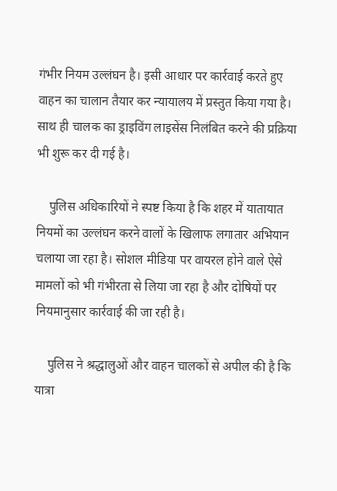गंभीर नियम उल्लंघन है। इसी आधार पर कार्रवाई करते हुए वाहन का चालान तैयार कर न्यायालय में प्रस्तुत किया गया है। साथ ही चालक का ड्राइविंग लाइसेंस निलंबित करने की प्रक्रिया भी शुरू कर दी गई है।

    पुलिस अधिकारियों ने स्पष्ट किया है कि शहर में यातायात नियमों का उल्लंघन करने वालों के खिलाफ लगातार अभियान चलाया जा रहा है। सोशल मीडिया पर वायरल होने वाले ऐसे मामलों को भी गंभीरता से लिया जा रहा है और दोषियों पर नियमानुसार कार्रवाई की जा रही है।

    पुलिस ने श्रद्धालुओं और वाहन चालकों से अपील की है कि यात्रा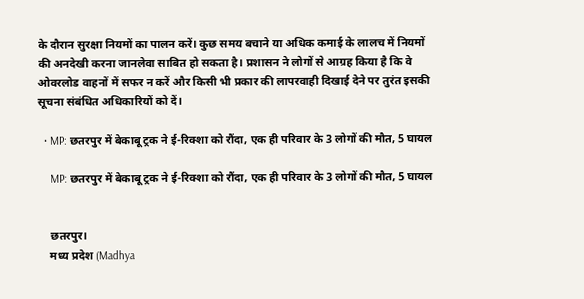के दौरान सुरक्षा नियमों का पालन करें। कुछ समय बचाने या अधिक कमाई के लालच में नियमों की अनदेखी करना जानलेवा साबित हो सकता है। प्रशासन ने लोगों से आग्रह किया है कि वे ओवरलोड वाहनों में सफर न करें और किसी भी प्रकार की लापरवाही दिखाई देने पर तुरंत इसकी सूचना संबंधित अधिकारियों को दें।

  • MP: छतरपुर में बेकाबू ट्रक ने ई-रिक्शा को रौंदा, एक ही परिवार के 3 लोगों की मौत, 5 घायल

    MP: छतरपुर में बेकाबू ट्रक ने ई-रिक्शा को रौंदा, एक ही परिवार के 3 लोगों की मौत, 5 घायल


    छतरपुर।
    मध्य प्रदेश (Madhya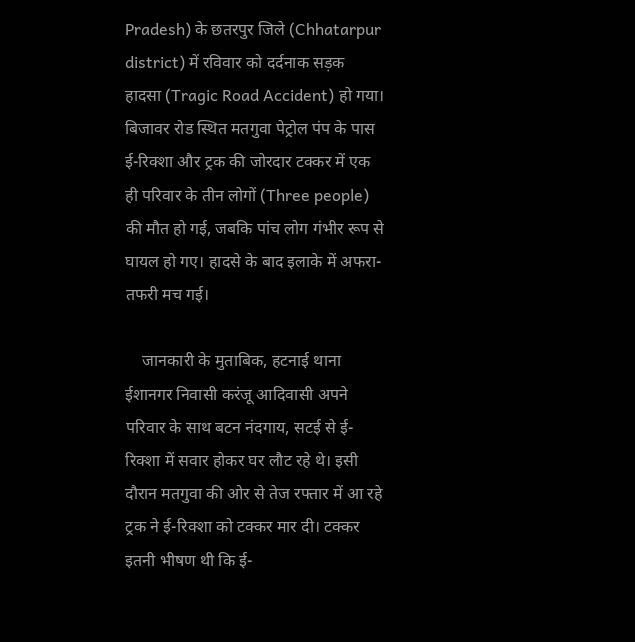Pradesh) के छतरपुर जिले (Chhatarpur district) में रविवार को दर्दनाक सड़क हादसा (Tragic Road Accident) हो गया। बिजावर रोड स्थित मतगुवा पेट्रोल पंप के पास ई-रिक्शा और ट्रक की जोरदार टक्कर में एक ही परिवार के तीन लोगों (Three people) की मौत हो गई, जबकि पांच लोग गंभीर रूप से घायल हो गए। हादसे के बाद इलाके में अफरा-तफरी मच गई।

    जानकारी के मुताबिक, हटनाई थाना ईशानगर निवासी करंजू आदिवासी अपने परिवार के साथ बटन नंदगाय, सटई से ई-रिक्शा में सवार होकर घर लौट रहे थे। इसी दौरान मतगुवा की ओर से तेज रफ्तार में आ रहे ट्रक ने ई-रिक्शा को टक्कर मार दी। टक्कर इतनी भीषण थी कि ई-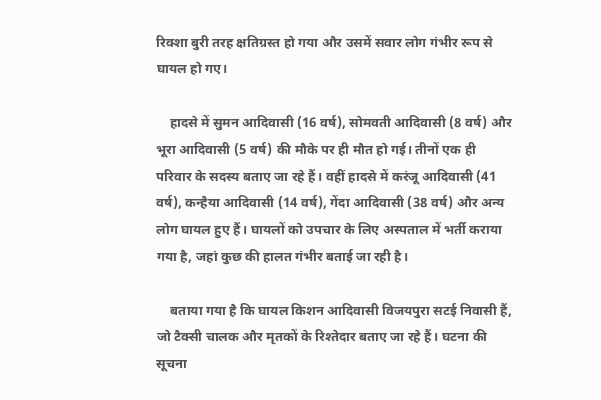रिक्शा बुरी तरह क्षतिग्रस्त हो गया और उसमें सवार लोग गंभीर रूप से घायल हो गए।

    हादसे में सुमन आदिवासी (16 वर्ष), सोमवती आदिवासी (8 वर्ष) और भूरा आदिवासी (5 वर्ष) की मौके पर ही मौत हो गई। तीनों एक ही परिवार के सदस्य बताए जा रहे हैं। वहीं हादसे में करंजू आदिवासी (41 वर्ष), कन्हैया आदिवासी (14 वर्ष), गेंदा आदिवासी (38 वर्ष) और अन्य लोग घायल हुए हैं। घायलों को उपचार के लिए अस्पताल में भर्ती कराया गया है, जहां कुछ की हालत गंभीर बताई जा रही है।

    बताया गया है कि घायल किशन आदिवासी विजयपुरा सटई निवासी हैं, जो टैक्सी चालक और मृतकों के रिश्तेदार बताए जा रहे हैं। घटना की सूचना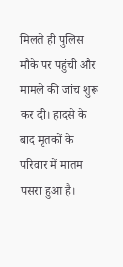मिलते ही पुलिस मौके पर पहुंची और मामले की जांच शुरू कर दी। हादसे के बाद मृतकों के परिवार में मातम पसरा हुआ है।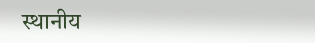स्थानीय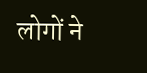लोगों ने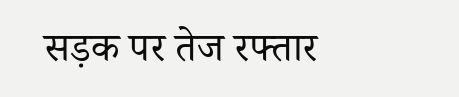सड़क पर तेज रफ्तार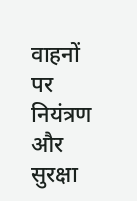वाहनों पर नियंत्रण और सुरक्षा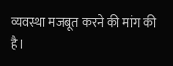व्यवस्था मजबूत करने की मांग की है।